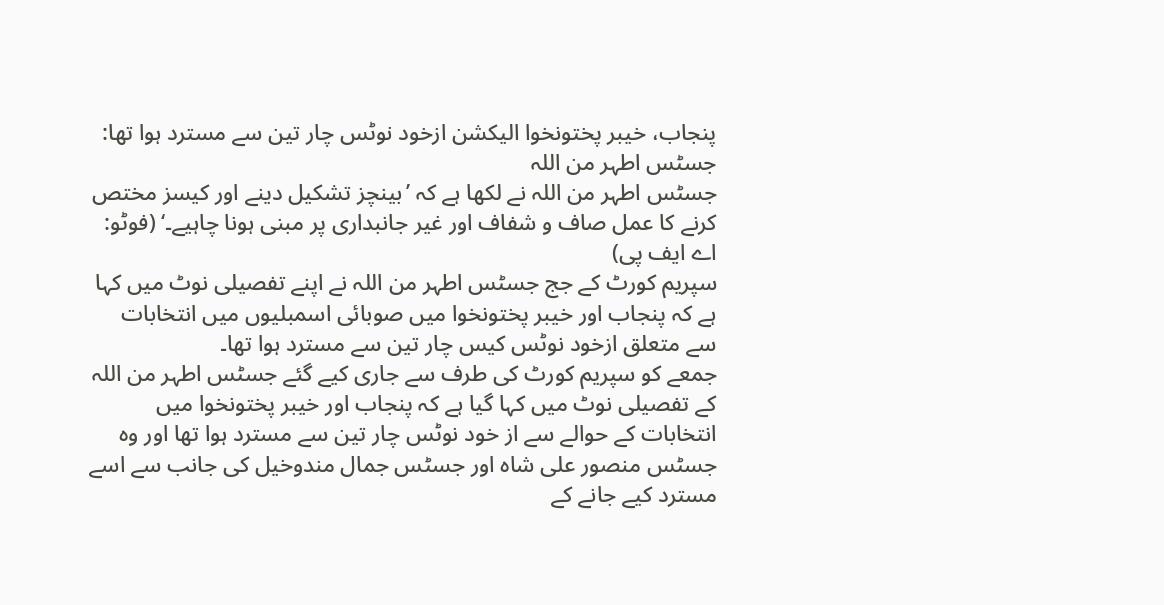پنجاب، خیبر پختونخوا الیکشن ازخود نوٹس چار تین سے مسترد ہوا تھا: جسٹس اطہر من اللہ
جسٹس اطہر من اللہ نے لکھا ہے کہ ’بینچز تشکیل دینے اور کیسز مختص کرنے کا عمل صاف و شفاف اور غیر جانبداری پر مبنی ہونا چاہیے۔‘ (فوٹو: اے ایف پی)
سپریم کورٹ کے جج جسٹس اطہر من اللہ نے اپنے تفصیلی نوٹ میں کہا ہے کہ پنجاب اور خیبر پختونخوا میں صوبائی اسمبلیوں میں انتخابات سے متعلق ازخود نوٹس کیس چار تین سے مسترد ہوا تھا۔
جمعے کو سپریم کورٹ کی طرف سے جاری کیے گئے جسٹس اطہر من اللہ کے تفصیلی نوٹ میں کہا گیا ہے کہ پنجاب اور خیبر پختونخوا میں انتخابات کے حوالے سے از خود نوٹس چار تین سے مسترد ہوا تھا اور وہ جسٹس منصور علی شاہ اور جسٹس جمال مندوخیل کی جانب سے اسے مسترد کیے جانے کے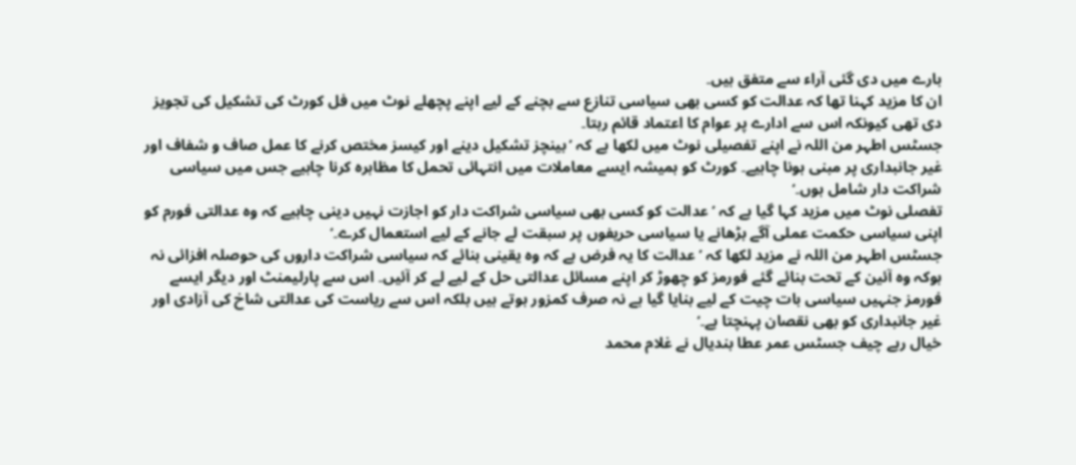بارے میں دی گئی آراء سے متفق ہیں۔
ان کا مزید کہنا تھا کہ عدالت کو کسی بھی سیاسی تنازع سے بچنے کے لیے اپنے پچھلے نوٹ میں فل کورٹ کی تشکیل کی تجویز دی تھی کیونکہ اس سے ادارے پر عوام کا اعتماد قائم رہتا۔
جسٹس اطہر من اللہ نے اپنے تفصیلی نوٹ میں لکھا ہے کہ ’بینچز تشکیل دینے اور کیسز مختص کرنے کا عمل صاف و شفاف اور غیر جانبداری پر مبنی ہونا چاہیے۔ کورٹ کو ہمیشہ ایسے معاملات میں انتہائی تحمل کا مظاہرہ کرنا چاہیے جس میں سیاسی شراکت دار شامل ہوں۔‘
تفصلی نوٹ میں مزید کہا گیا ہے کہ ’عدالت کو کسی بھی سیاسی شراکت دار کو اجازت نہیں دینی چاہیے کہ وہ عدالتی فورم کو اپنی سیاسی حکمت عملی آگے بڑھانے یا سیاسی حریفوں پر سبقت لے جانے کے لیے استعمال کرے۔‘
جسٹس اطہر من اللہ نے مزید لکھا کہ ’عدالت کا یہ فرض ہے کہ وہ یقینی بنائے کہ سیاسی شراکت داروں کی حوصلہ افزائی نہ ہوکہ وہ آئین کے تحت بنائے گئے فورمز کو چھوڑ کر اپنے مسائل عدالتی حل کے لیے لے کر آئیں۔ اس سے پارلیمنٹ اور دیگر ایسے فورمز جنہیں سیاسی بات چیت کے لیے بنایا گیا ہے نہ صرف کمزور ہوتے ہیں بلکہ اس سے ریاست کی عدالتی شاخ کی آزادی اور غیر جانبداری کو بھی نقصان پہنچتا ہے۔‘
خیال رہے چیف جسٹس عمر عطا بندیال نے غلام محمد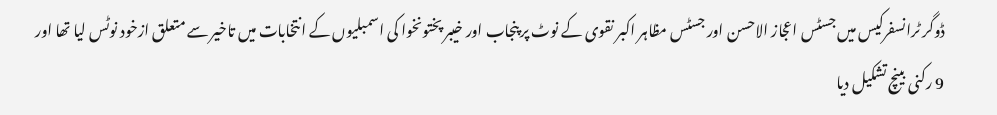ڈوگر ٹرانسفرکیس میں جسٹس اعجاز الاحسن اور جسٹس مظاہر اکبر نقوی کے نوٹ پر پنجاب اور خیبر پختونخوا کی اسمبلیوں کے انتخابات میں تاخیر سے متعلق ازخود نوٹس لیا تھا اور 9 رکنی بینچ تشکیل دیا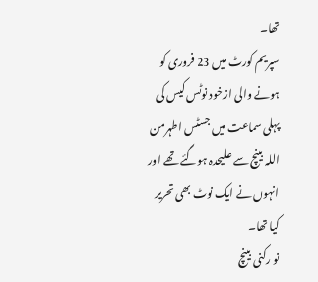تھا۔
سپریم کورٹ میں 23 فروری کو ہونے والی ازخود نوٹس کیس کی پہلی سماعت میں جسٹس اطہرمن اللہ بینچ سے علیحدہ ہوگئے تھے اور انہوں نے ایک نوٹ بھی تحریر کیا تھا۔
نو رکنی بینچ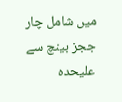میں شامل چار ججز بینچ سے علیحدہ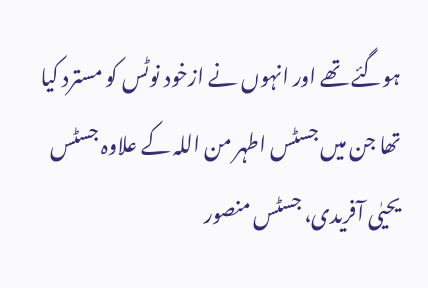ہوگئے تھے اور انہوں نے ازخود نوٹس کو مسترد کیا تھا جن میں جسٹس اطہر من اللہ کے علاوہ جسٹس یحیٰی آفریدی، جسٹس منصور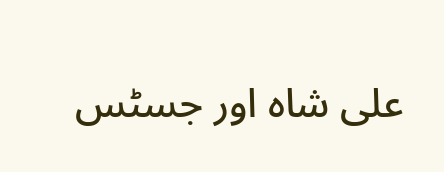علی شاہ اور جسٹس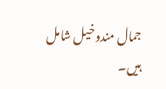جمال مندوخیل شامل ہیں۔